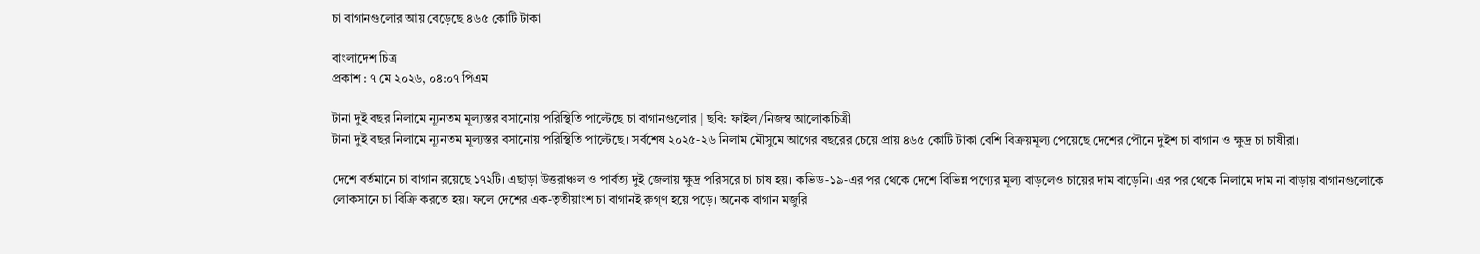চা বাগানগুলোর আয় বেড়েছে ৪৬৫ কোটি টাকা

বাংলাদেশ চিত্র
প্রকাশ : ৭ মে ২০২৬, ০৪:০৭ পিএম

টানা দুই বছর নিলামে ন্যূনতম মূল্যস্তর বসানোয় পরিস্থিতি পাল্টেছে চা বাগানগুলোর | ছবি: ফাইল/নিজস্ব আলোকচিত্রী
টানা দুই বছর নিলামে ন্যূনতম মূল্যস্তর বসানোয় পরিস্থিতি পাল্টেছে। সর্বশেষ ২০২৫-২৬ নিলাম মৌসুমে আগের বছরের চেয়ে প্রায় ৪৬৫ কোটি টাকা বেশি বিক্রয়মূল্য পেয়েছে দেশের পৌনে দুইশ চা বাগান ও ক্ষুদ্র চা চাষীরা।

দেশে বর্তমানে চা বাগান রয়েছে ১৭২টি। এছাড়া উত্তরাঞ্চল ও পার্বত্য দুই জেলায় ক্ষুদ্র পরিসরে চা চাষ হয়। কভিড-১৯-এর পর থেকে দেশে বিভিন্ন পণ্যের মূল্য বাড়লেও চায়ের দাম বাড়েনি। এর পর থেকে নিলামে দাম না বাড়ায় বাগানগুলোকে লোকসানে চা বিক্রি করতে হয়। ফলে দেশের এক-তৃতীয়াংশ চা বাগানই রুগ্‌ণ হয়ে পড়ে। অনেক বাগান মজুরি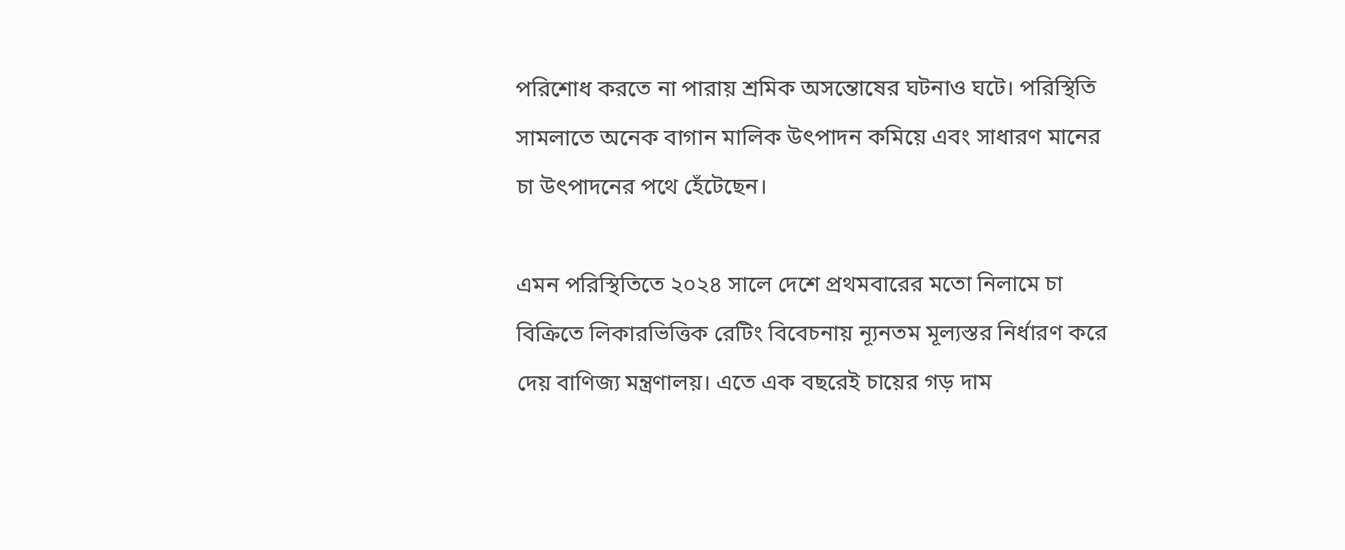পরিশোধ করতে না পারায় শ্রমিক অসন্তোষের ঘটনাও ঘটে। পরিস্থিতি সামলাতে অনেক বাগান মালিক উৎপাদন কমিয়ে এবং সাধারণ মানের চা উৎপাদনের পথে হেঁটেছেন।

এমন পরিস্থিতিতে ২০২৪ সালে দেশে প্রথমবারের মতো নিলামে চা বিক্রিতে লিকারভিত্তিক রেটিং বিবেচনায় ন্যূনতম মূল্যস্তর নির্ধারণ করে দেয় বাণিজ্য মন্ত্রণালয়। এতে এক বছরেই চায়ের গড় দাম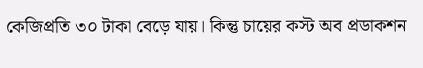কেজিপ্রতি ৩০ টাকা বেড়ে যায়। কিন্তু চায়ের কস্ট অব প্রডাকশন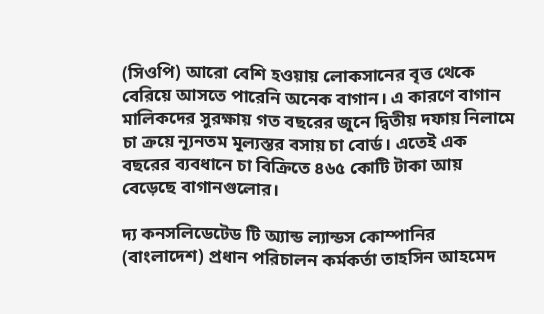(সিওপি) আরো বেশি হওয়ায় লোকসানের বৃত্ত থেকে বেরিয়ে আসতে পারেনি অনেক বাগান। এ কারণে বাগান মালিকদের সুরক্ষায় গত বছরের জুনে দ্বিতীয় দফায় নিলামে চা ক্রয়ে ন্যূনতম মূল্যস্তর বসায় চা বোর্ড। এতেই এক বছরের ব্যবধানে চা বিক্রিতে ৪৬৫ কোটি টাকা আয় বেড়েছে বাগানগুলোর।

দ্য কনসলিডেটেড টি অ্যান্ড ল্যান্ডস কোম্পানির (বাংলাদেশ) প্রধান পরিচালন কর্মকর্তা তাহসিন আহমেদ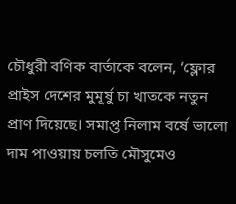চৌধুরী বণিক বার্তাকে বলেন, ‘ফ্লোর প্রাইস দেশের মুমূর্ষু চা খাতকে নতুন প্রাণ দিয়েছে। সমাপ্ত নিলাম বর্ষে ভালো দাম পাওয়ায় চলতি মৌসুমেও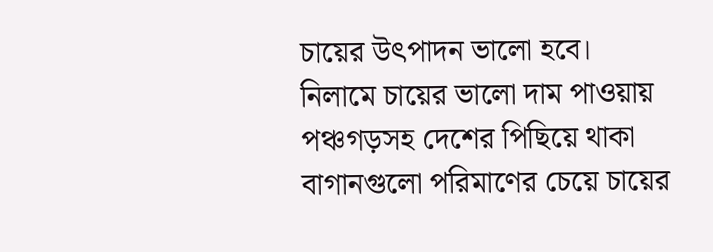চায়ের উৎপাদন ভালো হবে। নিলামে চায়ের ভালো দাম পাওয়ায় পঞ্চগড়সহ দেশের পিছিয়ে থাকা বাগানগুলো পরিমাণের চেয়ে চায়ের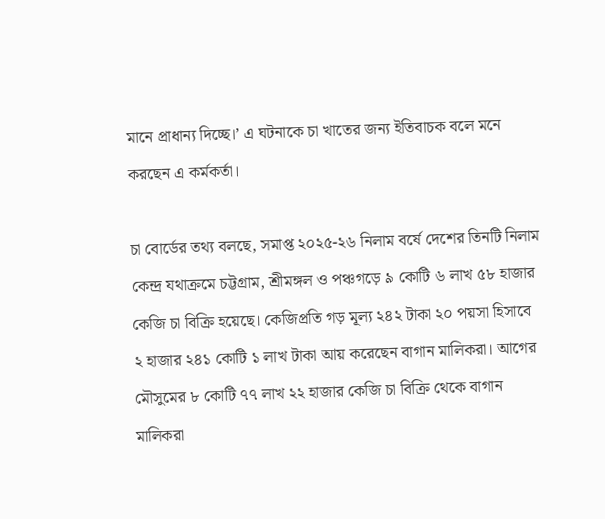মানে প্রাধান্য দিচ্ছে।’ এ ঘটনাকে চা খাতের জন্য ইতিবাচক বলে মনে করছেন এ কর্মকর্তা।

চা বোর্ডের তথ্য বলছে, সমাপ্ত ২০২৫-২৬ নিলাম বর্ষে দেশের তিনটি নিলাম কেন্দ্র যথাক্রমে চট্টগ্রাম, শ্রীমঙ্গল ও পঞ্চগড়ে ৯ কোটি ৬ লাখ ৫৮ হাজার কেজি চা বিক্রি হয়েছে। কেজিপ্রতি গড় মূল্য ২৪২ টাকা ২০ পয়সা হিসাবে ২ হাজার ২৪১ কোটি ১ লাখ টাকা আয় করেছেন বাগান মালিকরা। আগের মৌসুমের ৮ কোটি ৭৭ লাখ ২২ হাজার কেজি চা বিক্রি থেকে বাগান মালিকরা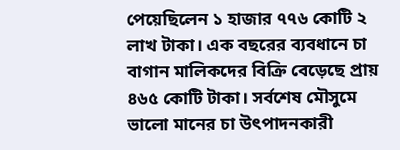পেয়েছিলেন ১ হাজার ৭৭৬ কোটি ২ লাখ টাকা। এক বছরের ব্যবধানে চা বাগান মালিকদের বিক্রি বেড়েছে প্রায় ৪৬৫ কোটি টাকা। সর্বশেষ মৌসুমে ভালো মানের চা উৎপাদনকারী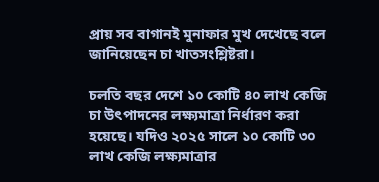প্রায় সব বাগানই মুনাফার মুখ দেখেছে বলে জানিয়েছেন চা খাতসংশ্লিষ্টরা।

চলতি বছর দেশে ১০ কোটি ৪০ লাখ কেজি চা উৎপাদনের লক্ষ্যমাত্রা নির্ধারণ করা হয়েছে। যদিও ২০২৫ সালে ১০ কোটি ৩০ লাখ কেজি লক্ষ্যমাত্রার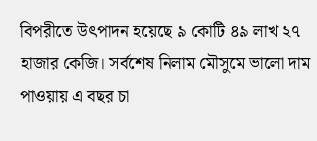বিপরীতে উৎপাদন হয়েছে ৯ কোটি ৪৯ লাখ ২৭ হাজার কেজি। সর্বশেষ নিলাম মৌসুমে ভালো দাম পাওয়ায় এ বছর চা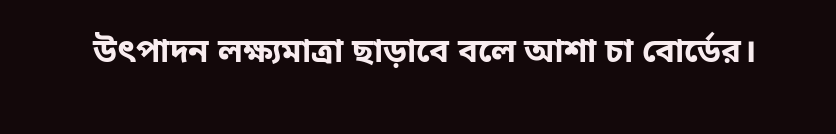উৎপাদন লক্ষ্যমাত্রা ছাড়াবে বলে আশা চা বোর্ডের।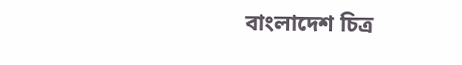বাংলাদেশ চিত্র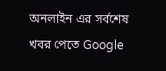অনলাইন এর সর্বশেষ খবর পেতে Google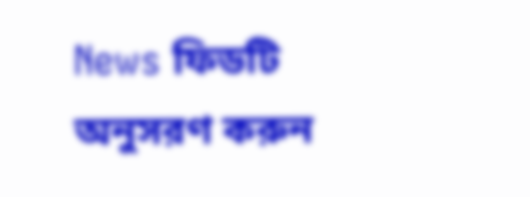News ফিডটি অনুসরণ করুন